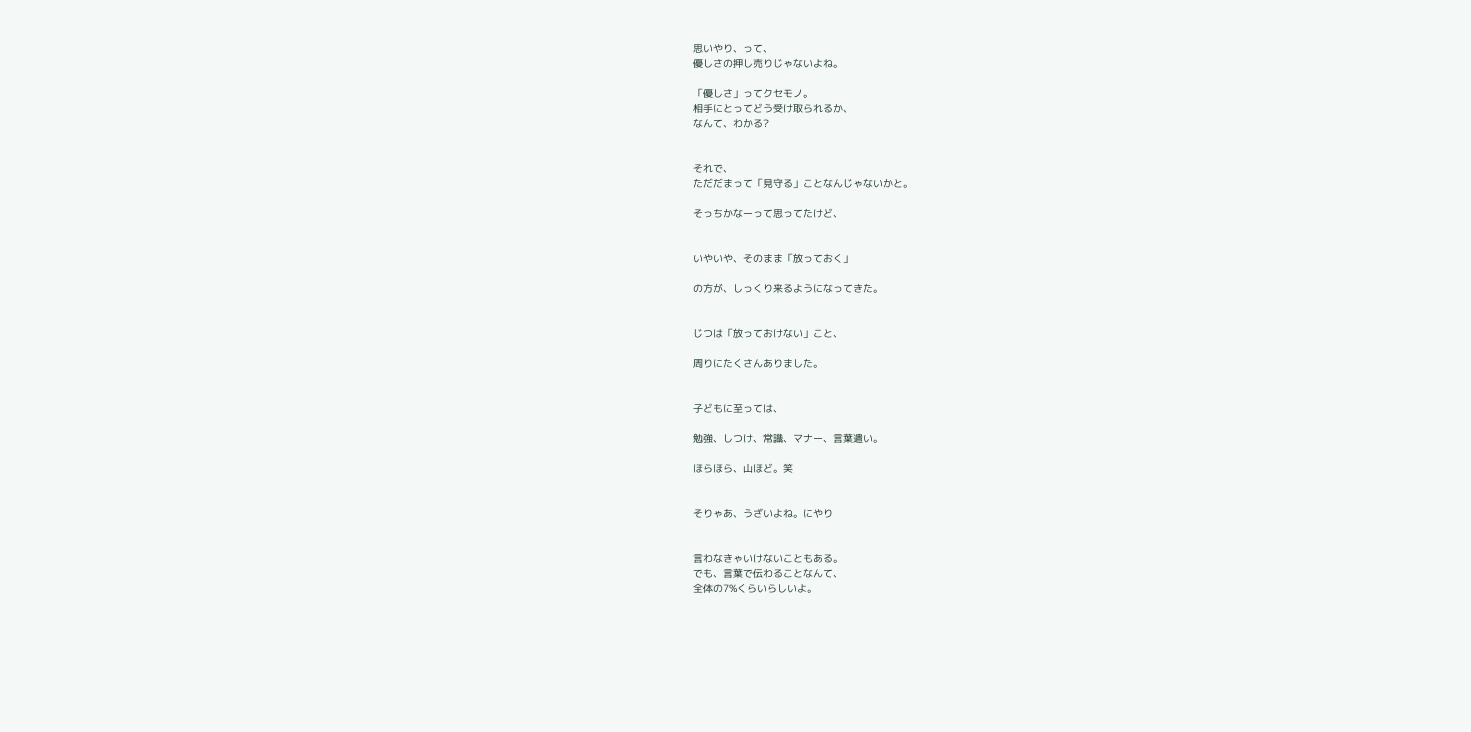思いやり、って、
優しさの押し売りじゃないよね。

「優しさ」ってクセモノ。
相手にとってどう受け取られるか、
なんて、わかる?


それで、
ただだまって「見守る」ことなんじゃないかと。

そっちかなーって思ってたけど、


いやいや、そのまま「放っておく」

の方が、しっくり来るようになってきた。


じつは「放っておけない」こと、

周りにたくさんありました。


子どもに至っては、

勉強、しつけ、常識、マナー、言葉遣い。

ほらほら、山ほど。笑


そりゃあ、うざいよね。にやり


言わなきゃいけないこともある。
でも、言葉で伝わることなんて、
全体の7%くらいらしいよ。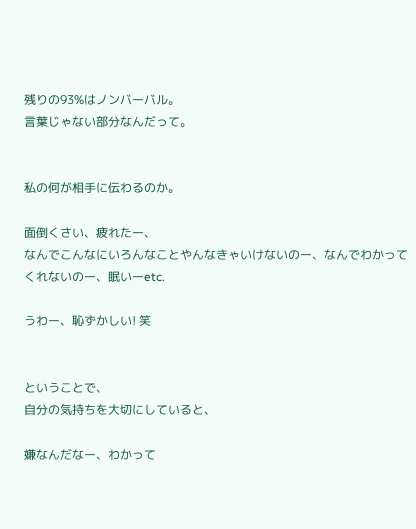残りの93%はノンバーバル。
言葉じゃない部分なんだって。


私の何が相手に伝わるのか。

面倒くさい、疲れたー、
なんでこんなにいろんなことやんなきゃいけないのー、なんでわかってくれないのー、眠いーetc.

うわー、恥ずかしい! 笑


ということで、
自分の気持ちを大切にしていると、

嫌なんだなー、わかって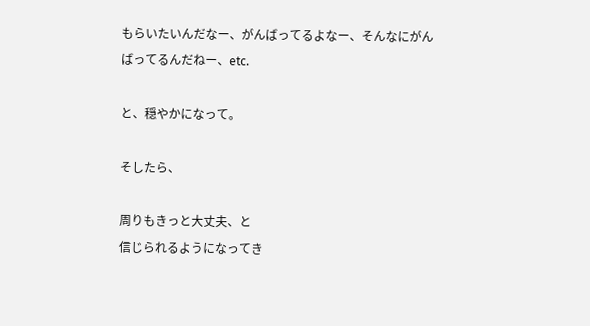もらいたいんだなー、がんばってるよなー、そんなにがんばってるんだねー、etc.

と、穏やかになって。

そしたら、

周りもきっと大丈夫、と
信じられるようになってき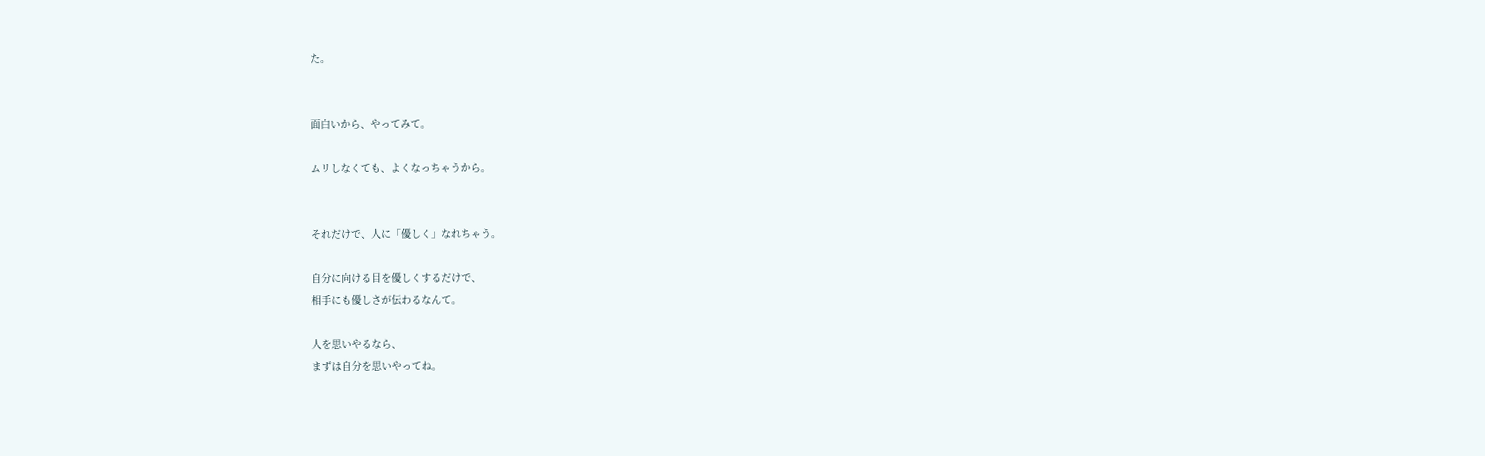た。


面白いから、やってみて。

ムリしなくても、よくなっちゃうから。


それだけで、人に「優しく」なれちゃう。

自分に向ける目を優しくするだけで、
相手にも優しさが伝わるなんて。

人を思いやるなら、
まずは自分を思いやってね。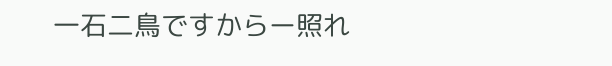一石二鳥ですからー照れ